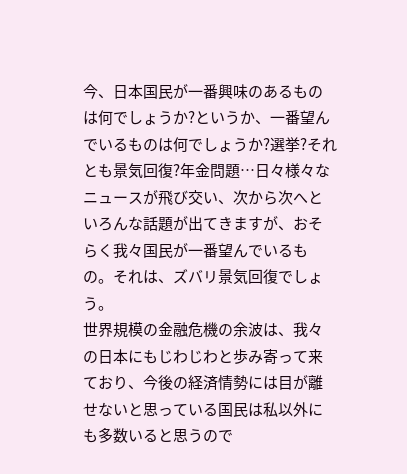今、日本国民が一番興味のあるものは何でしょうか?というか、一番望んでいるものは何でしょうか?選挙?それとも景気回復?年金問題…日々様々なニュースが飛び交い、次から次へといろんな話題が出てきますが、おそらく我々国民が一番望んでいるもの。それは、ズバリ景気回復でしょう。
世界規模の金融危機の余波は、我々の日本にもじわじわと歩み寄って来ており、今後の経済情勢には目が離せないと思っている国民は私以外にも多数いると思うので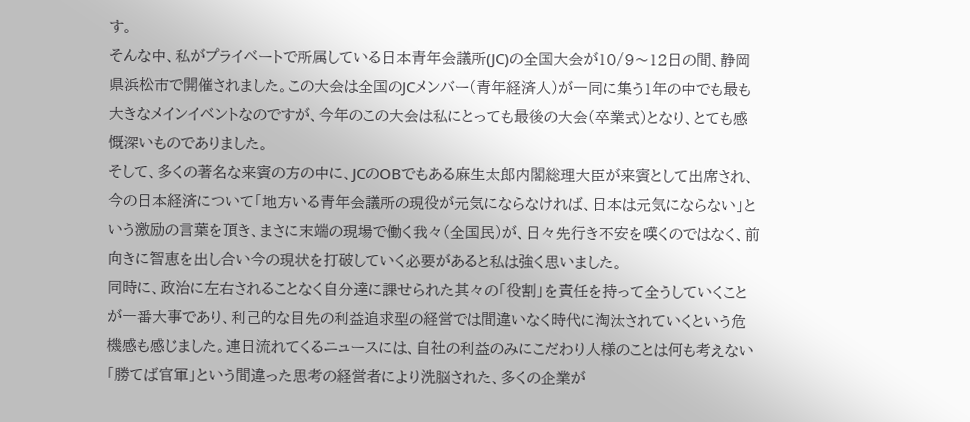す。
そんな中、私がプライベートで所属している日本青年会議所(JC)の全国大会が10/9〜12日の間、静岡県浜松市で開催されました。この大会は全国のJCメンバー(青年経済人)が一同に集う1年の中でも最も大きなメインイベントなのですが、今年のこの大会は私にとっても最後の大会(卒業式)となり、とても感慨深いものでありました。
そして、多くの著名な来賓の方の中に、JCのOBでもある麻生太郎内閣総理大臣が来賓として出席され、今の日本経済について「地方いる青年会議所の現役が元気にならなければ、日本は元気にならない」という激励の言葉を頂き、まさに末端の現場で働く我々(全国民)が、日々先行き不安を嘆くのではなく、前向きに智恵を出し合い今の現状を打破していく必要があると私は強く思いました。
同時に、政治に左右されることなく自分達に課せられた其々の「役割」を責任を持って全うしていくことが一番大事であり、利己的な目先の利益追求型の経営では間違いなく時代に淘汰されていくという危機感も感じました。連日流れてくるニュースには、自社の利益のみにこだわり人様のことは何も考えない「勝てば官軍」という間違った思考の経営者により洗脳された、多くの企業が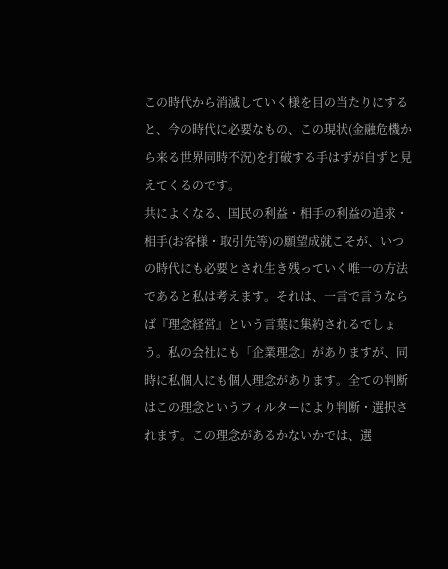この時代から消滅していく様を目の当たりにすると、今の時代に必要なもの、この現状(金融危機から来る世界同時不況)を打破する手はずが自ずと見えてくるのです。
共によくなる、国民の利益・相手の利益の追求・相手(お客様・取引先等)の願望成就こそが、いつの時代にも必要とされ生き残っていく唯一の方法であると私は考えます。それは、一言で言うならば『理念経営』という言葉に集約されるでしょう。私の会社にも「企業理念」がありますが、同時に私個人にも個人理念があります。全ての判断はこの理念というフィルターにより判断・選択されます。この理念があるかないかでは、選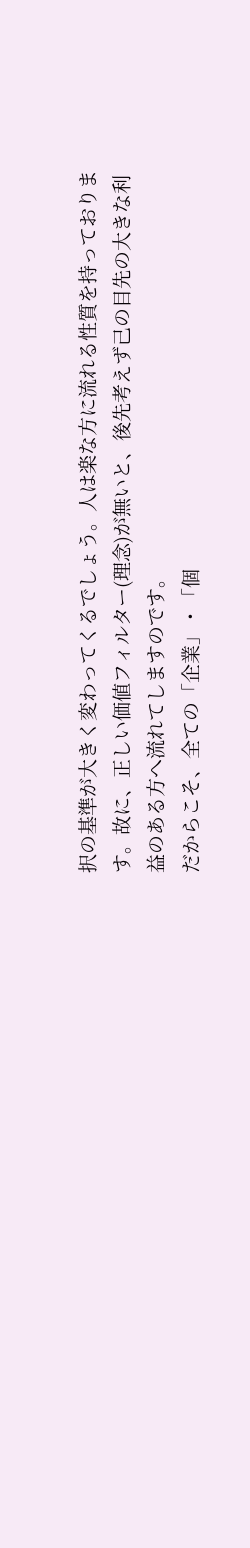択の基準が大きく変わってくるでしょう。人は楽な方に流れる性質を持っております。故に、正しい価値フィルター(理念)が無いと、後先考えず己の目先の大きな利益のある方へ流れてしますのです。
だからこそ、全ての「企業」・「個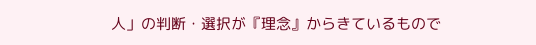人」の判断・選択が『理念』からきているもので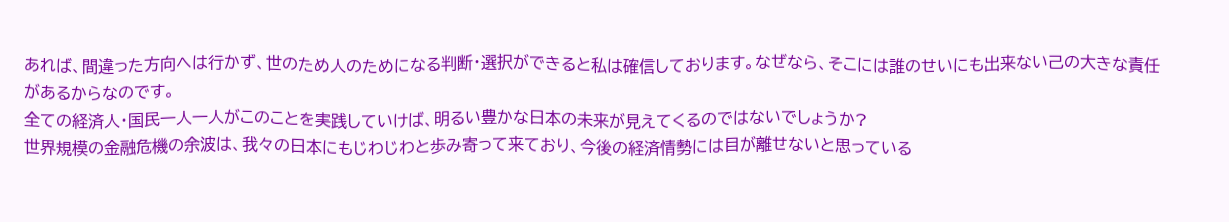あれば、間違った方向へは行かず、世のため人のためになる判断・選択ができると私は確信しております。なぜなら、そこには誰のせいにも出来ない己の大きな責任があるからなのです。
全ての経済人・国民一人一人がこのことを実践していけば、明るい豊かな日本の未来が見えてくるのではないでしょうか?
世界規模の金融危機の余波は、我々の日本にもじわじわと歩み寄って来ており、今後の経済情勢には目が離せないと思っている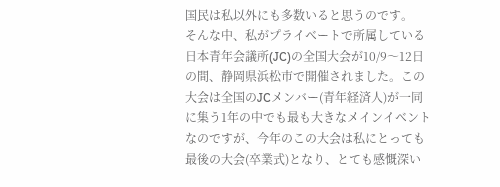国民は私以外にも多数いると思うのです。
そんな中、私がプライベートで所属している日本青年会議所(JC)の全国大会が10/9〜12日の間、静岡県浜松市で開催されました。この大会は全国のJCメンバー(青年経済人)が一同に集う1年の中でも最も大きなメインイベントなのですが、今年のこの大会は私にとっても最後の大会(卒業式)となり、とても感慨深い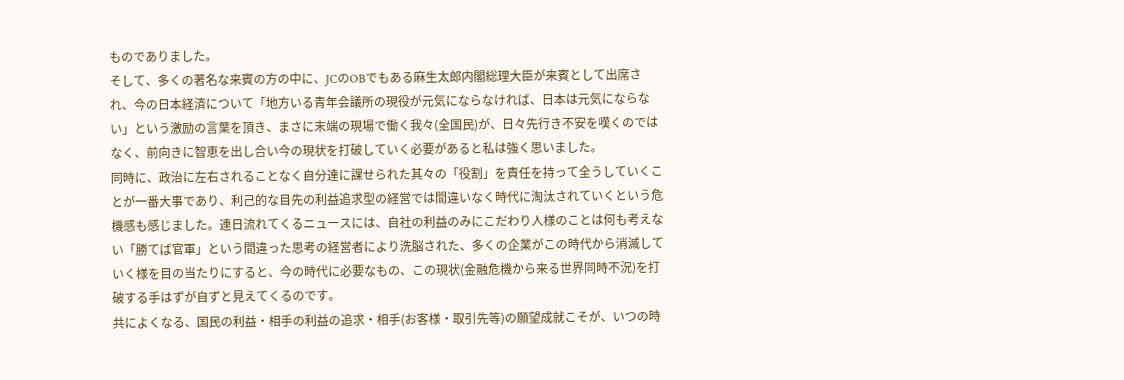ものでありました。
そして、多くの著名な来賓の方の中に、JCのOBでもある麻生太郎内閣総理大臣が来賓として出席され、今の日本経済について「地方いる青年会議所の現役が元気にならなければ、日本は元気にならない」という激励の言葉を頂き、まさに末端の現場で働く我々(全国民)が、日々先行き不安を嘆くのではなく、前向きに智恵を出し合い今の現状を打破していく必要があると私は強く思いました。
同時に、政治に左右されることなく自分達に課せられた其々の「役割」を責任を持って全うしていくことが一番大事であり、利己的な目先の利益追求型の経営では間違いなく時代に淘汰されていくという危機感も感じました。連日流れてくるニュースには、自社の利益のみにこだわり人様のことは何も考えない「勝てば官軍」という間違った思考の経営者により洗脳された、多くの企業がこの時代から消滅していく様を目の当たりにすると、今の時代に必要なもの、この現状(金融危機から来る世界同時不況)を打破する手はずが自ずと見えてくるのです。
共によくなる、国民の利益・相手の利益の追求・相手(お客様・取引先等)の願望成就こそが、いつの時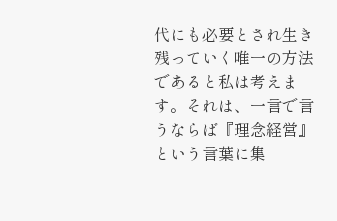代にも必要とされ生き残っていく唯一の方法であると私は考えます。それは、一言で言うならば『理念経営』という言葉に集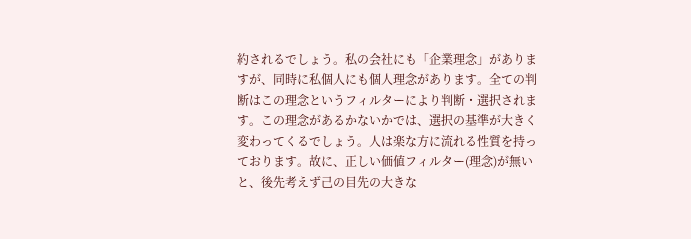約されるでしょう。私の会社にも「企業理念」がありますが、同時に私個人にも個人理念があります。全ての判断はこの理念というフィルターにより判断・選択されます。この理念があるかないかでは、選択の基準が大きく変わってくるでしょう。人は楽な方に流れる性質を持っております。故に、正しい価値フィルター(理念)が無いと、後先考えず己の目先の大きな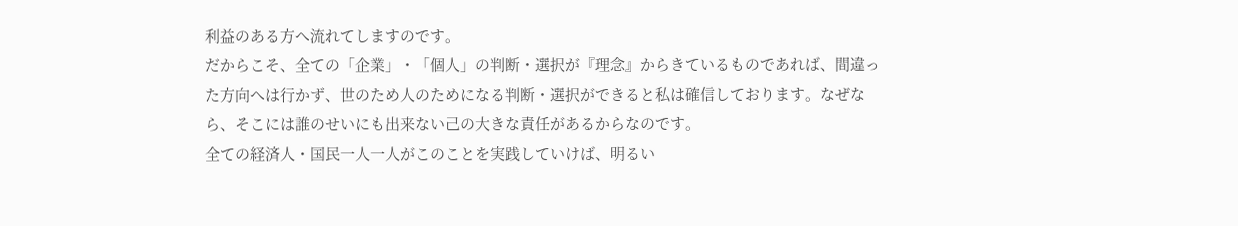利益のある方へ流れてしますのです。
だからこそ、全ての「企業」・「個人」の判断・選択が『理念』からきているものであれば、間違った方向へは行かず、世のため人のためになる判断・選択ができると私は確信しております。なぜなら、そこには誰のせいにも出来ない己の大きな責任があるからなのです。
全ての経済人・国民一人一人がこのことを実践していけば、明るい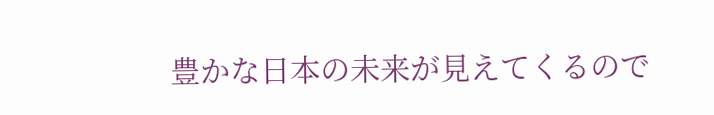豊かな日本の未来が見えてくるので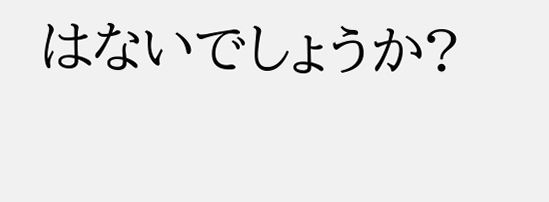はないでしょうか?